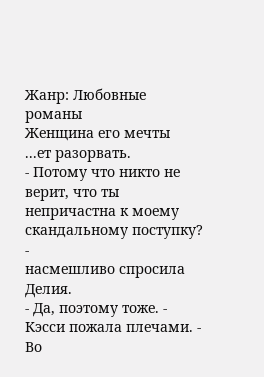Жанр: Любовные романы
Женщина его мечты
...ет разорвать.
- Потому что никто не верит, что ты непричастна к моему скандальному поступку? -
насмешливо спросила Делия.
- Да, поэтому тоже. - Кэсси пожала плечами. - Во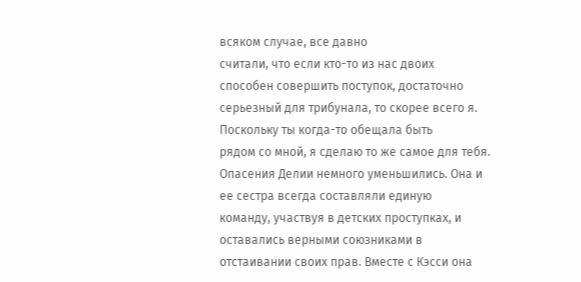всяком случае, все давно
считали, что если кто-то из нас двоих способен совершить поступок, достаточно
серьезный для трибунала, то скорее всего я. Поскольку ты когда-то обещала быть
рядом со мной, я сделаю то же самое для тебя.
Опасения Делии немного уменьшились. Она и ее сестра всегда составляли единую
команду, участвуя в детских проступках, и оставались верными союзниками в
отстаивании своих прав. Вместе с Кэсси она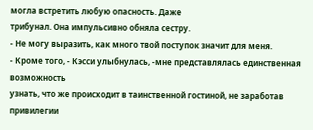могла встретить любую опасность. Даже
трибунал. Она импульсивно обняла сестру.
- Не могу выразить, как много твой поступок значит для меня.
- Кроме того, - Кэсси улыбнулась, -мне представлялась единственная возможность
узнать, что же происходит в таинственной гостиной, не заработав привилегии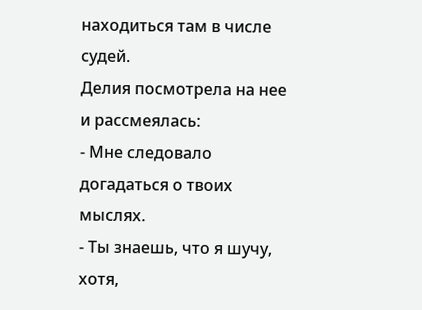находиться там в числе судей.
Делия посмотрела на нее и рассмеялась:
- Мне следовало догадаться о твоих мыслях.
- Ты знаешь, что я шучу, хотя,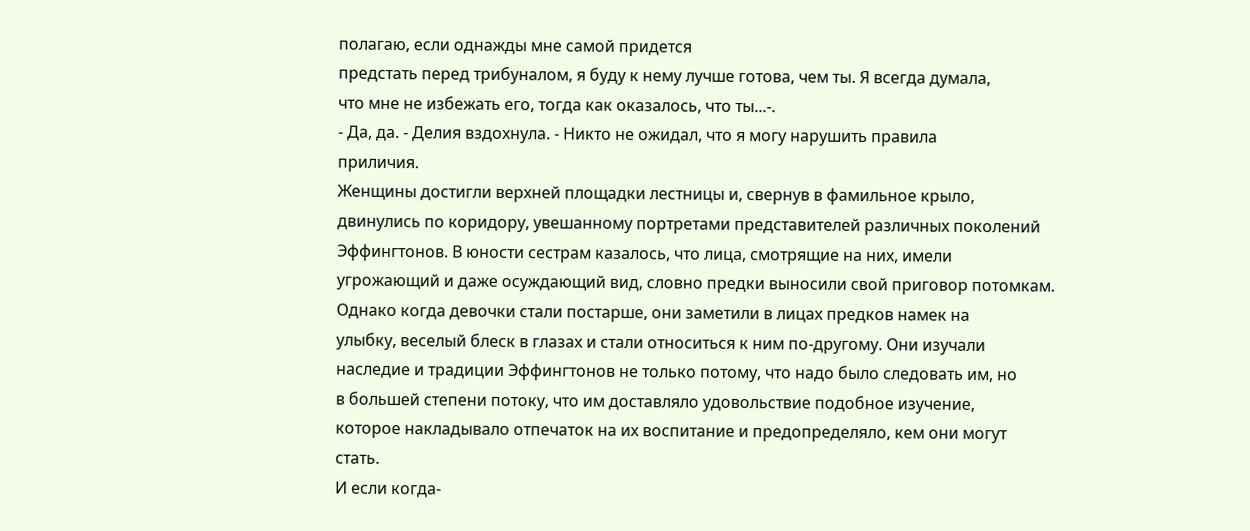полагаю, если однажды мне самой придется
предстать перед трибуналом, я буду к нему лучше готова, чем ты. Я всегда думала,
что мне не избежать его, тогда как оказалось, что ты...-.
- Да, да. - Делия вздохнула. - Никто не ожидал, что я могу нарушить правила
приличия.
Женщины достигли верхней площадки лестницы и, свернув в фамильное крыло,
двинулись по коридору, увешанному портретами представителей различных поколений
Эффингтонов. В юности сестрам казалось, что лица, смотрящие на них, имели
угрожающий и даже осуждающий вид, словно предки выносили свой приговор потомкам.
Однако когда девочки стали постарше, они заметили в лицах предков намек на
улыбку, веселый блеск в глазах и стали относиться к ним по-другому. Они изучали
наследие и традиции Эффингтонов не только потому, что надо было следовать им, но
в большей степени потоку, что им доставляло удовольствие подобное изучение,
которое накладывало отпечаток на их воспитание и предопределяло, кем они могут
стать.
И если когда-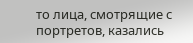то лица, смотрящие с портретов, казались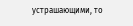устрашающими, то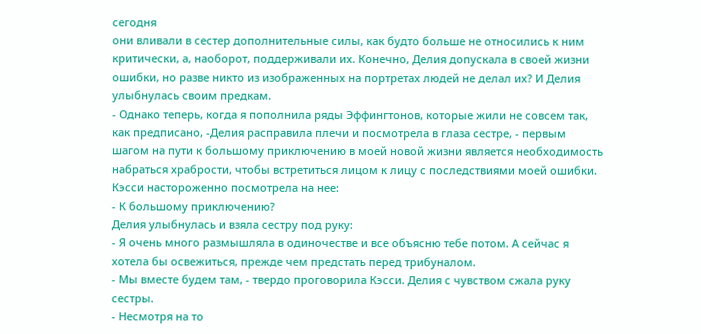сегодня
они вливали в сестер дополнительные силы, как будто больше не относились к ним
критически, а, наоборот, поддерживали их. Конечно, Делия допускала в своей жизни
ошибки, но разве никто из изображенных на портретах людей не делал их? И Делия
улыбнулась своим предкам.
- Однако теперь, когда я пополнила ряды Эффингтонов, которые жили не совсем так,
как предписано, -Делия расправила плечи и посмотрела в глаза сестре, - первым
шагом на пути к большому приключению в моей новой жизни является необходимость
набраться храбрости, чтобы встретиться лицом к лицу с последствиями моей ошибки.
Кэсси настороженно посмотрела на нее:
- К большому приключению?
Делия улыбнулась и взяла сестру под руку:
- Я очень много размышляла в одиночестве и все объясню тебе потом. А сейчас я
хотела бы освежиться, прежде чем предстать перед трибуналом.
- Мы вместе будем там, - твердо проговорила Кэсси. Делия с чувством сжала руку
сестры.
- Несмотря на то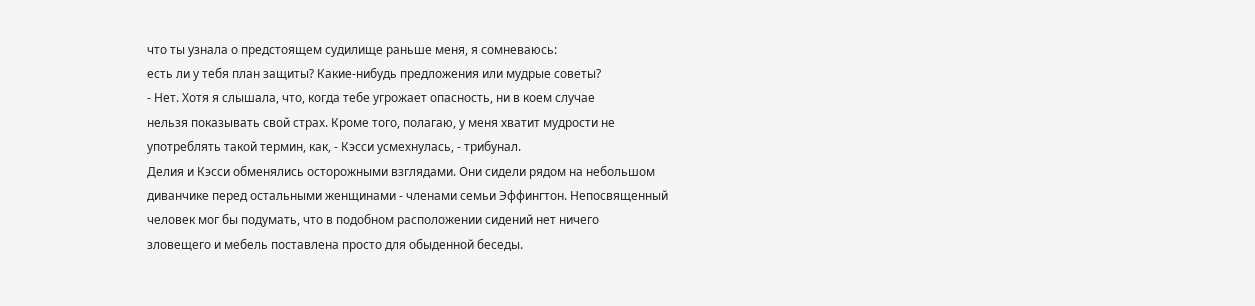что ты узнала о предстоящем судилище раньше меня, я сомневаюсь:
есть ли у тебя план защиты? Какие-нибудь предложения или мудрые советы?
- Нет. Хотя я слышала, что, когда тебе угрожает опасность, ни в коем случае
нельзя показывать свой страх. Кроме того, полагаю, у меня хватит мудрости не
употреблять такой термин, как, - Кэсси усмехнулась, - трибунал.
Делия и Кэсси обменялись осторожными взглядами. Они сидели рядом на небольшом
диванчике перед остальными женщинами - членами семьи Эффингтон. Непосвященный
человек мог бы подумать, что в подобном расположении сидений нет ничего
зловещего и мебель поставлена просто для обыденной беседы.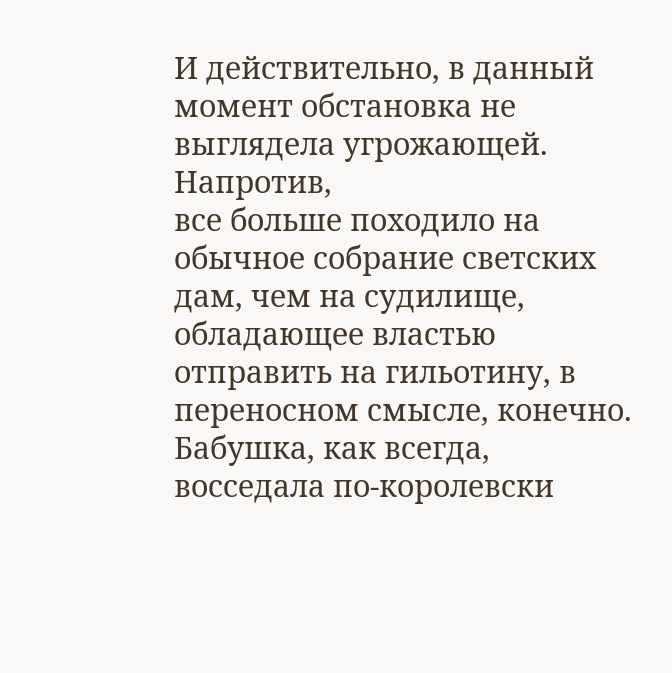И действительно, в данный момент обстановка не выглядела угрожающей. Напротив,
все больше походило на обычное собрание светских дам, чем на судилище,
обладающее властью отправить на гильотину, в переносном смысле, конечно.
Бабушка, как всегда, восседала по-королевски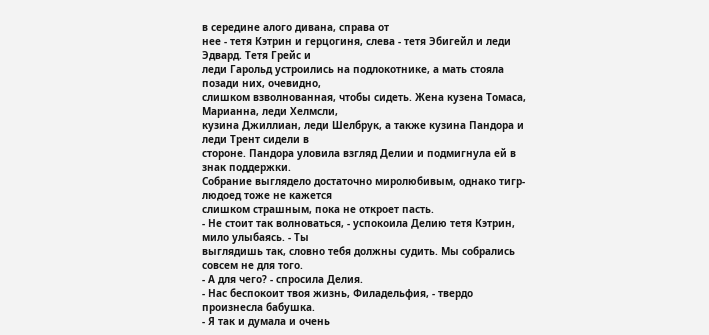в середине алого дивана, справа от
нее - тетя Кэтрин и герцогиня, слева - тетя Эбигейл и леди Эдвард. Тетя Грейс и
леди Гарольд устроились на подлокотнике, а мать стояла позади них, очевидно,
слишком взволнованная, чтобы сидеть. Жена кузена Томаса, Марианна, леди Хелмсли,
кузина Джиллиан, леди Шелбрук, а также кузина Пандора и леди Трент сидели в
стороне. Пандора уловила взгляд Делии и подмигнула ей в знак поддержки.
Собрание выглядело достаточно миролюбивым, однако тигр-людоед тоже не кажется
слишком страшным, пока не откроет пасть.
- Не стоит так волноваться, - успокоила Делию тетя Кэтрин, мило улыбаясь. - Ты
выглядишь так, словно тебя должны судить. Мы собрались совсем не для того.
- А для чего? - спросила Делия.
- Нас беспокоит твоя жизнь, Филадельфия, - твердо произнесла бабушка.
- Я так и думала и очень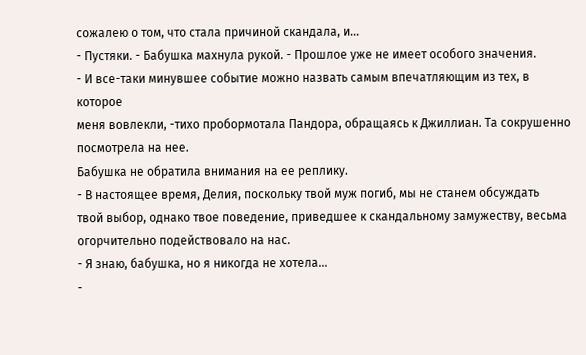сожалею о том, что стала причиной скандала, и...
- Пустяки. - Бабушка махнула рукой. - Прошлое уже не имеет особого значения.
- И все-таки минувшее событие можно назвать самым впечатляющим из тех, в которое
меня вовлекли, -тихо пробормотала Пандора, обращаясь к Джиллиан. Та сокрушенно
посмотрела на нее.
Бабушка не обратила внимания на ее реплику.
- В настоящее время, Делия, поскольку твой муж погиб, мы не станем обсуждать
твой выбор, однако твое поведение, приведшее к скандальному замужеству, весьма
огорчительно подействовало на нас.
- Я знаю, бабушка, но я никогда не хотела...
-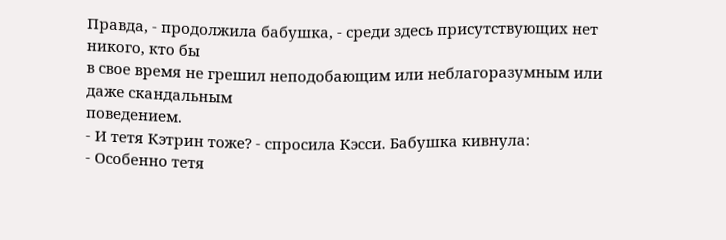Правда, - продолжила бабушка, - среди здесь присутствующих нет никого, кто бы
в свое время не грешил неподобающим или неблагоразумным или даже скандальным
поведением.
- И тетя Кэтрин тоже? - спросила Кэсси. Бабушка кивнула:
- Особенно тетя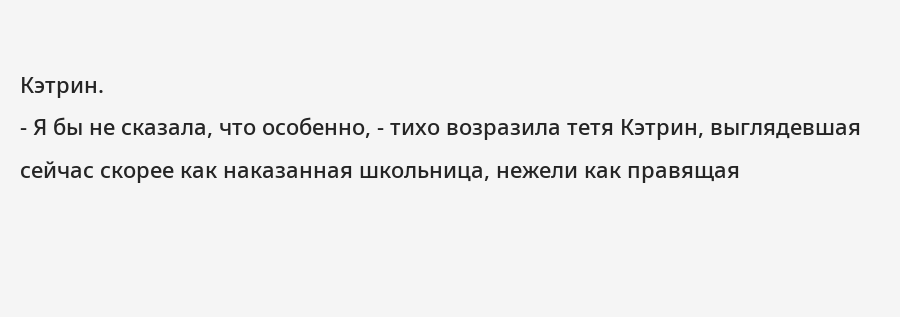Кэтрин.
- Я бы не сказала, что особенно, - тихо возразила тетя Кэтрин, выглядевшая
сейчас скорее как наказанная школьница, нежели как правящая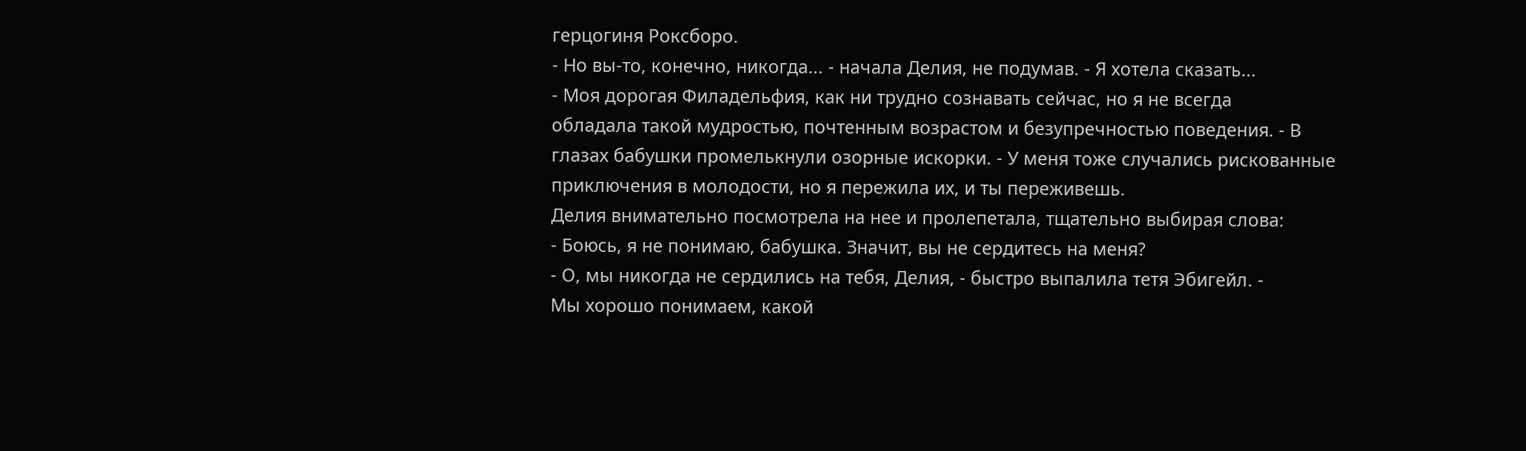герцогиня Роксборо.
- Но вы-то, конечно, никогда... - начала Делия, не подумав. - Я хотела сказать...
- Моя дорогая Филадельфия, как ни трудно сознавать сейчас, но я не всегда
обладала такой мудростью, почтенным возрастом и безупречностью поведения. - В
глазах бабушки промелькнули озорные искорки. - У меня тоже случались рискованные
приключения в молодости, но я пережила их, и ты переживешь.
Делия внимательно посмотрела на нее и пролепетала, тщательно выбирая слова:
- Боюсь, я не понимаю, бабушка. Значит, вы не сердитесь на меня?
- О, мы никогда не сердились на тебя, Делия, - быстро выпалила тетя Эбигейл. -
Мы хорошо понимаем, какой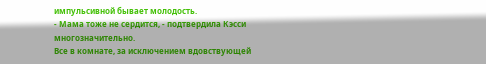импульсивной бывает молодость.
- Мама тоже не сердится, - подтвердила Кэсси многозначительно.
Все в комнате, за исключением вдовствующей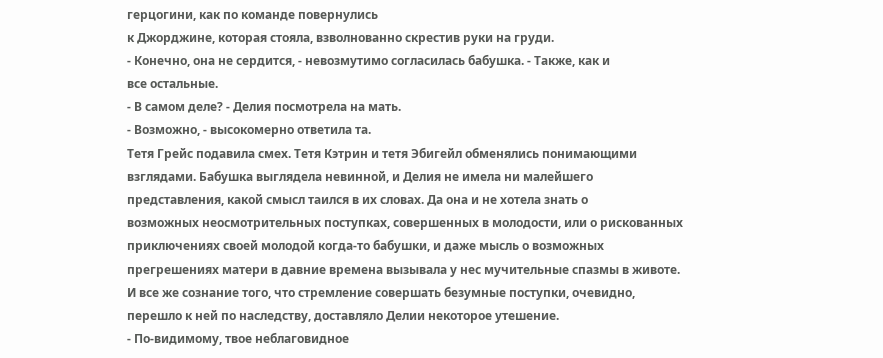герцогини, как по команде повернулись
к Джорджине, которая стояла, взволнованно скрестив руки на груди.
- Конечно, она не сердится, - невозмутимо согласилась бабушка. - Также, как и
все остальные.
- В самом деле? - Делия посмотрела на мать.
- Возможно, - высокомерно ответила та.
Тетя Грейс подавила смех. Тетя Кэтрин и тетя Эбигейл обменялись понимающими
взглядами. Бабушка выглядела невинной, и Делия не имела ни малейшего
представления, какой смысл таился в их словах. Да она и не хотела знать о
возможных неосмотрительных поступках, совершенных в молодости, или о рискованных
приключениях своей молодой когда-то бабушки, и даже мысль о возможных
прегрешениях матери в давние времена вызывала у нес мучительные спазмы в животе.
И все же сознание того, что стремление совершать безумные поступки, очевидно,
перешло к ней по наследству, доставляло Делии некоторое утешение.
- По-видимому, твое неблаговидное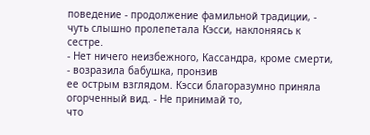поведение - продолжение фамильной традиции, -
чуть слышно пролепетала Кэсси, наклоняясь к сестре.
- Нет ничего неизбежного, Кассандра, кроме смерти, - возразила бабушка, пронзив
ее острым взглядом. Кэсси благоразумно приняла огорченный вид. - Не принимай то,
что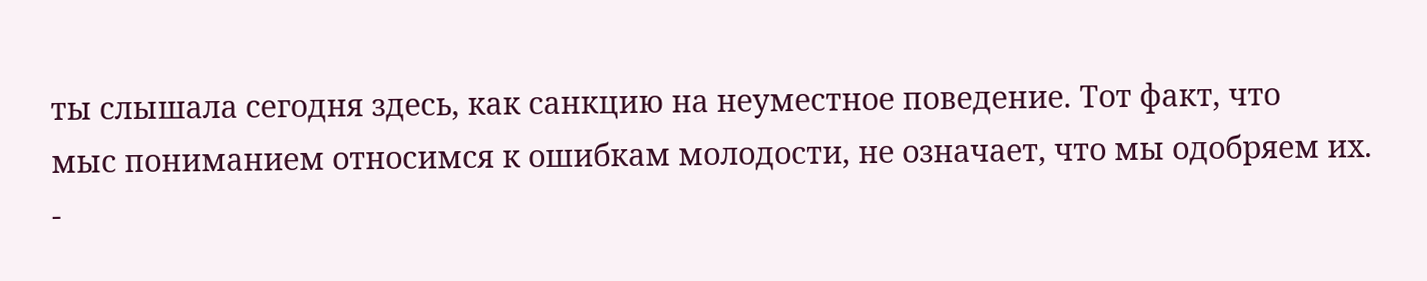ты слышала сегодня здесь, как санкцию на неуместное поведение. Тот факт, что
мыс пониманием относимся к ошибкам молодости, не означает, что мы одобряем их.
-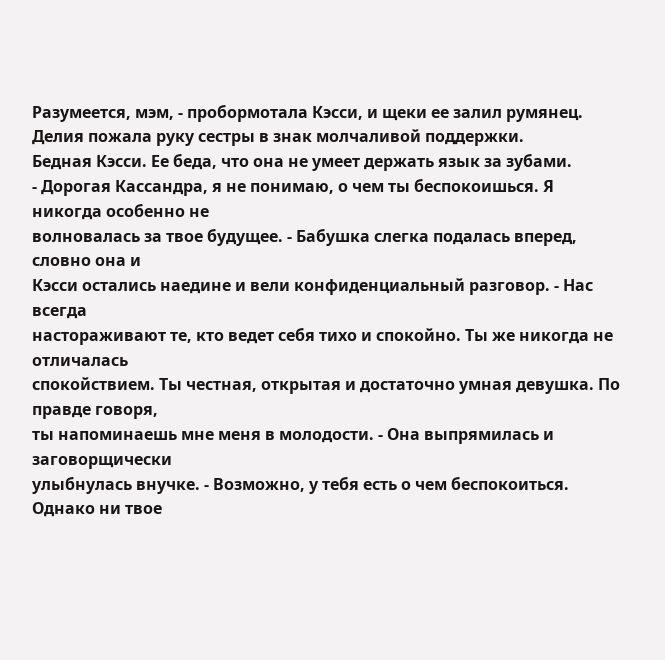Разумеется, мэм, - пробормотала Кэсси, и щеки ее залил румянец.
Делия пожала руку сестры в знак молчаливой поддержки.
Бедная Кэсси. Ее беда, что она не умеет держать язык за зубами.
- Дорогая Кассандра, я не понимаю, о чем ты беспокоишься. Я никогда особенно не
волновалась за твое будущее. - Бабушка слегка подалась вперед, словно она и
Кэсси остались наедине и вели конфиденциальный разговор. - Нас всегда
настораживают те, кто ведет себя тихо и спокойно. Ты же никогда не отличалась
спокойствием. Ты честная, открытая и достаточно умная девушка. По правде говоря,
ты напоминаешь мне меня в молодости. - Она выпрямилась и заговорщически
улыбнулась внучке. - Возможно, у тебя есть о чем беспокоиться. Однако ни твое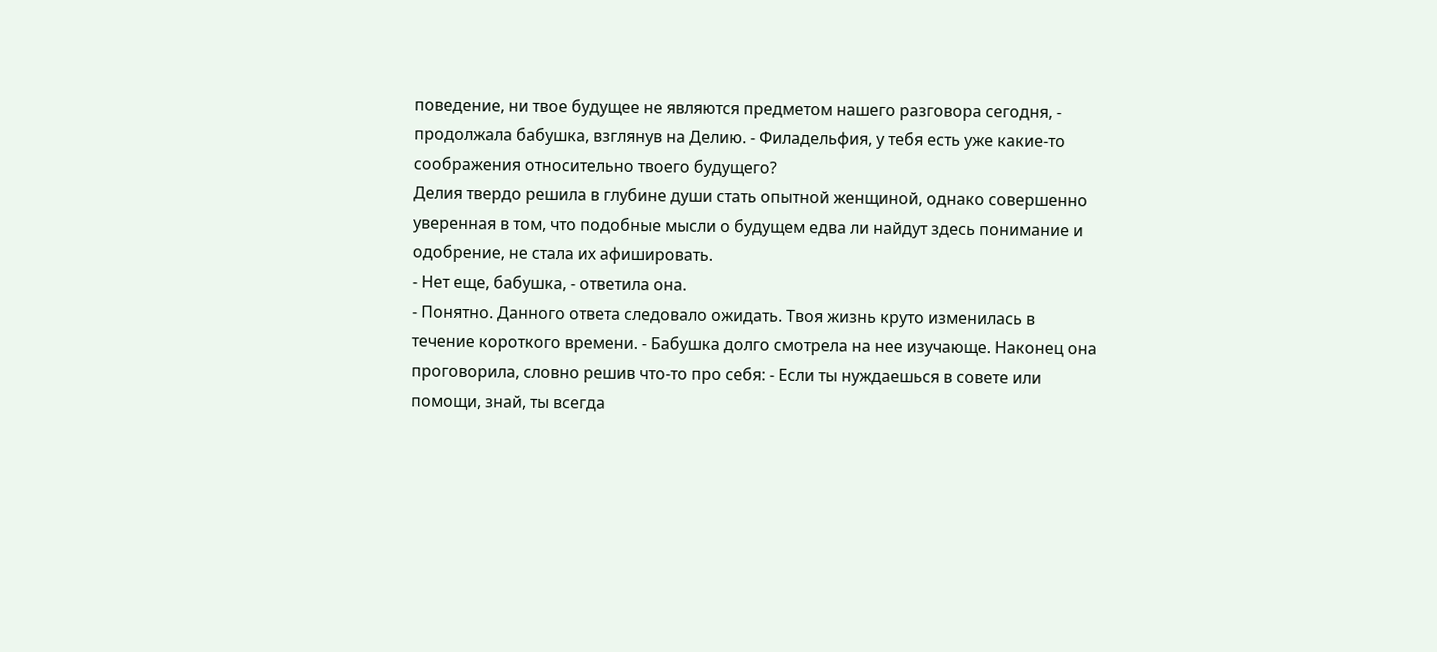поведение, ни твое будущее не являются предметом нашего разговора сегодня, -
продолжала бабушка, взглянув на Делию. - Филадельфия, у тебя есть уже какие-то
соображения относительно твоего будущего?
Делия твердо решила в глубине души стать опытной женщиной, однако совершенно
уверенная в том, что подобные мысли о будущем едва ли найдут здесь понимание и
одобрение, не стала их афишировать.
- Нет еще, бабушка, - ответила она.
- Понятно. Данного ответа следовало ожидать. Твоя жизнь круто изменилась в
течение короткого времени. - Бабушка долго смотрела на нее изучающе. Наконец она
проговорила, словно решив что-то про себя: - Если ты нуждаешься в совете или
помощи, знай, ты всегда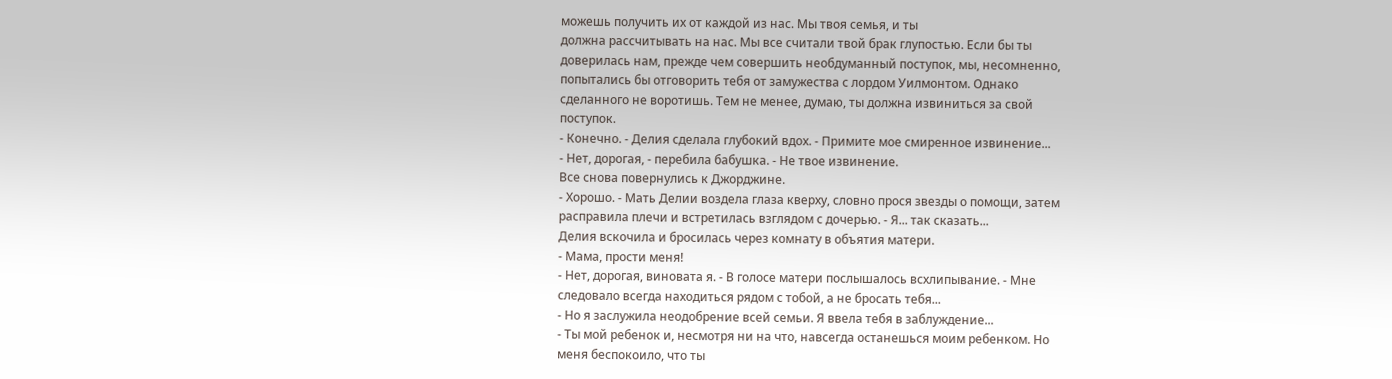можешь получить их от каждой из нас. Мы твоя семья, и ты
должна рассчитывать на нас. Мы все считали твой брак глупостью. Если бы ты
доверилась нам, прежде чем совершить необдуманный поступок, мы, несомненно,
попытались бы отговорить тебя от замужества с лордом Уилмонтом. Однако
сделанного не воротишь. Тем не менее, думаю, ты должна извиниться за свой
поступок.
- Конечно. - Делия сделала глубокий вдох. - Примите мое смиренное извинение...
- Нет, дорогая, - перебила бабушка. - Не твое извинение.
Все снова повернулись к Джорджине.
- Хорошо. - Мать Делии воздела глаза кверху, словно прося звезды о помощи, затем
расправила плечи и встретилась взглядом с дочерью. - Я... так сказать...
Делия вскочила и бросилась через комнату в объятия матери.
- Мама, прости меня!
- Нет, дорогая, виновата я. - В голосе матери послышалось всхлипывание. - Мне
следовало всегда находиться рядом с тобой, а не бросать тебя...
- Но я заслужила неодобрение всей семьи. Я ввела тебя в заблуждение...
- Ты мой ребенок и, несмотря ни на что, навсегда останешься моим ребенком. Но
меня беспокоило, что ты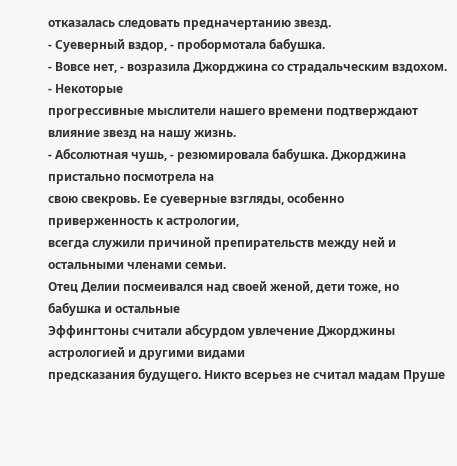отказалась следовать предначертанию звезд.
- Суеверный вздор, - пробормотала бабушка.
- Вовсе нет, - возразила Джорджина со страдальческим вздохом. - Некоторые
прогрессивные мыслители нашего времени подтверждают влияние звезд на нашу жизнь.
- Абсолютная чушь, - резюмировала бабушка. Джорджина пристально посмотрела на
свою свекровь. Ее суеверные взгляды, особенно приверженность к астрологии,
всегда служили причиной препирательств между ней и остальными членами семьи.
Отец Делии посмеивался над своей женой, дети тоже, но бабушка и остальные
Эффингтоны считали абсурдом увлечение Джорджины астрологией и другими видами
предсказания будущего. Никто всерьез не считал мадам Пруше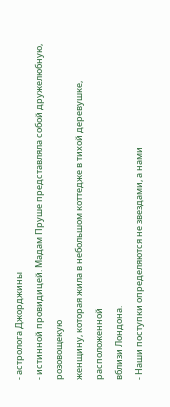- астролога Джорджины
- истинной провидицей. Мадам Пруше представляла собой дружелюбную, розовощекую
женщину, которая жила в небольшом коттедже в тихой деревушке, расположенной
вблизи Лондона.
- Наши поступки определяются не звездами, а нами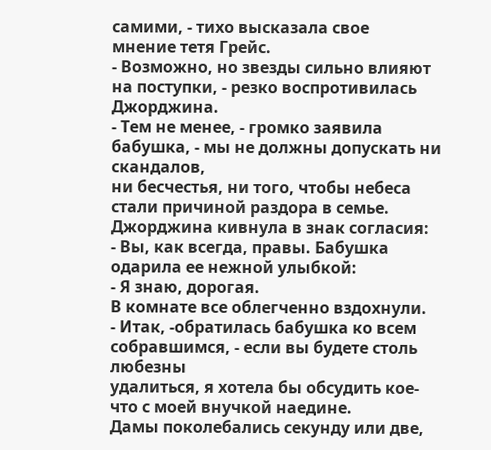самими, - тихо высказала свое
мнение тетя Грейс.
- Возможно, но звезды сильно влияют на поступки, - резко воспротивилась
Джорджина.
- Тем не менее, - громко заявила бабушка, - мы не должны допускать ни скандалов,
ни бесчестья, ни того, чтобы небеса стали причиной раздора в семье.
Джорджина кивнула в знак согласия:
- Вы, как всегда, правы. Бабушка одарила ее нежной улыбкой:
- Я знаю, дорогая.
В комнате все облегченно вздохнули.
- Итак, -обратилась бабушка ко всем собравшимся, - если вы будете столь любезны
удалиться, я хотела бы обсудить кое-что с моей внучкой наедине.
Дамы поколебались секунду или две,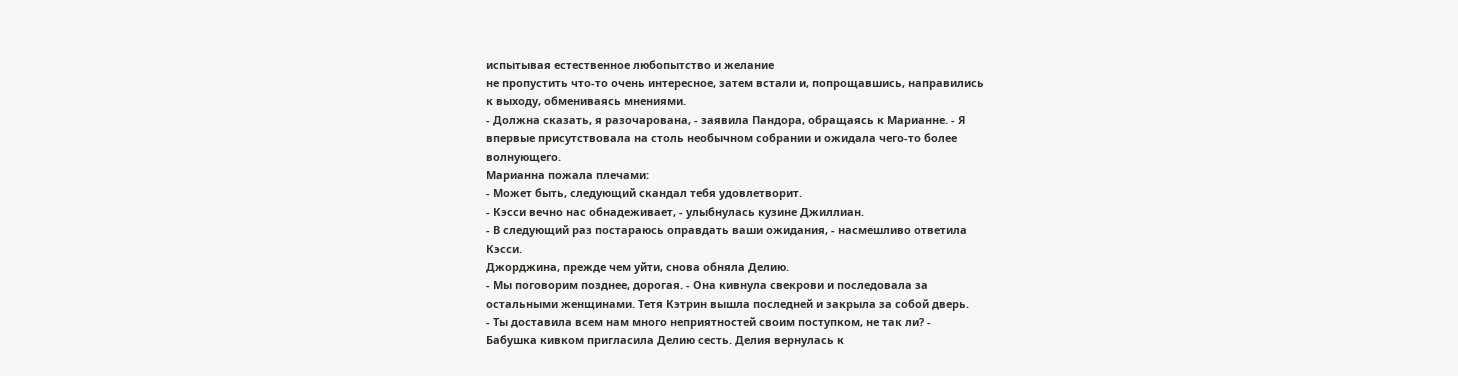испытывая естественное любопытство и желание
не пропустить что-то очень интересное, затем встали и, попрощавшись, направились
к выходу, обмениваясь мнениями.
- Должна сказать, я разочарована, - заявила Пандора, обращаясь к Марианне. - Я
впервые присутствовала на столь необычном собрании и ожидала чего-то более
волнующего.
Марианна пожала плечами:
- Может быть, следующий скандал тебя удовлетворит.
- Кэсси вечно нас обнадеживает, - улыбнулась кузине Джиллиан.
- В следующий раз постараюсь оправдать ваши ожидания, - насмешливо ответила
Кэсси.
Джорджина, прежде чем уйти, снова обняла Делию.
- Мы поговорим позднее, дорогая. - Она кивнула свекрови и последовала за
остальными женщинами. Тетя Кэтрин вышла последней и закрыла за собой дверь.
- Ты доставила всем нам много неприятностей своим поступком, не так ли? -
Бабушка кивком пригласила Делию сесть. Делия вернулась к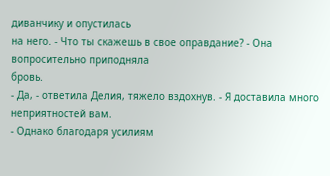диванчику и опустилась
на него. - Что ты скажешь в свое оправдание? - Она вопросительно приподняла
бровь.
- Да, - ответила Делия, тяжело вздохнув. - Я доставила много неприятностей вам.
- Однако благодаря усилиям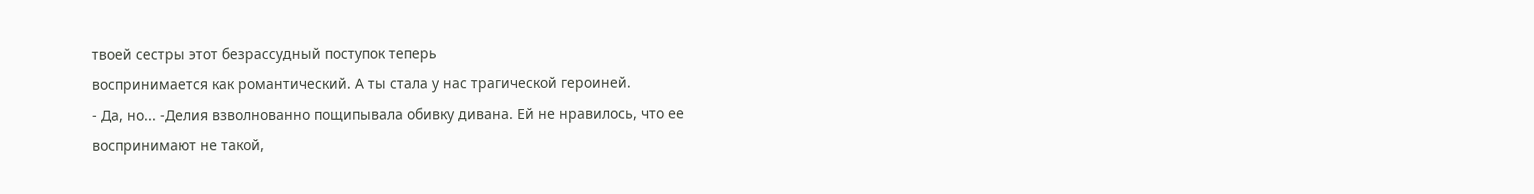твоей сестры этот безрассудный поступок теперь
воспринимается как романтический. А ты стала у нас трагической героиней.
- Да, но... -Делия взволнованно пощипывала обивку дивана. Ей не нравилось, что ее
воспринимают не такой,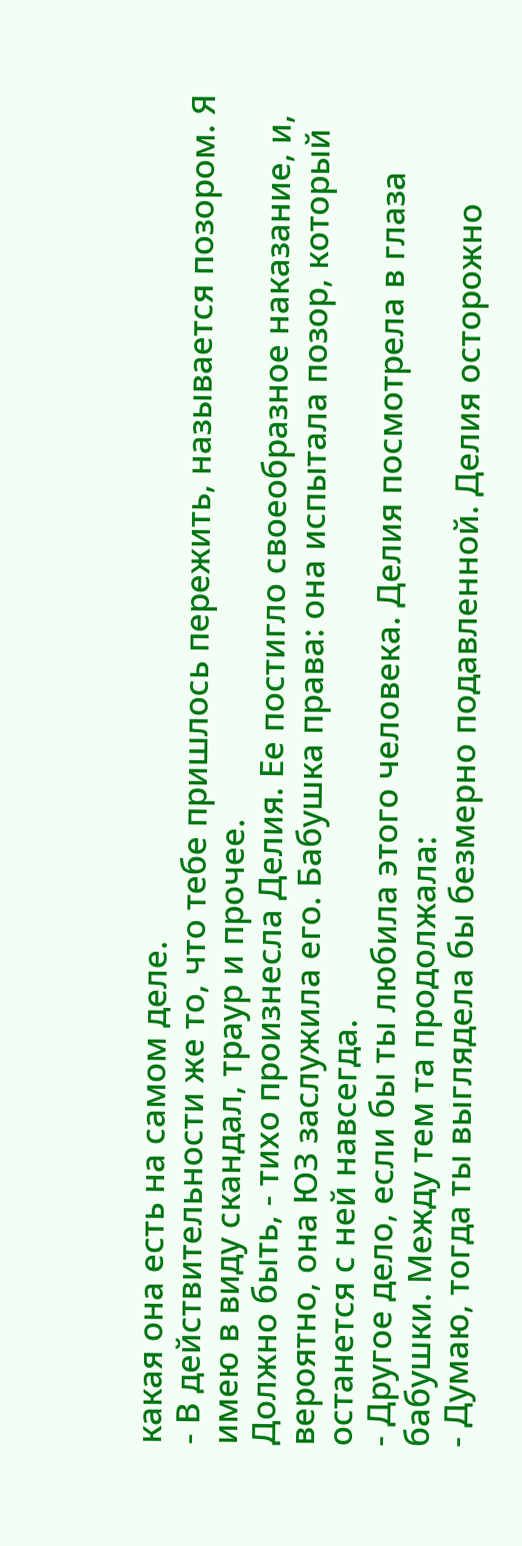какая она есть на самом деле.
- В действительности же то, что тебе пришлось пережить, называется позором. Я
имею в виду скандал, траур и прочее.
Должно быть, - тихо произнесла Делия. Ее постигло своеобразное наказание, и,
вероятно, она ЮЗ заслужила его. Бабушка права: она испытала позор, который
останется с ней навсегда.
- Другое дело, если бы ты любила этого человека. Делия посмотрела в глаза
бабушки. Между тем та продолжала:
- Думаю, тогда ты выглядела бы безмерно подавленной. Делия осторожно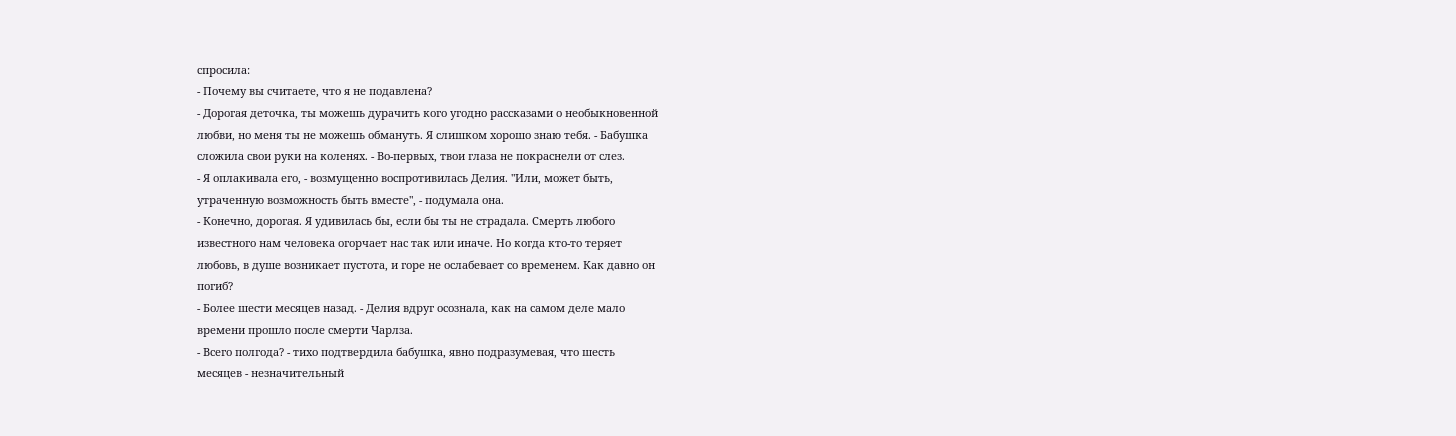спросила:
- Почему вы считаете, что я не подавлена?
- Дорогая деточка, ты можешь дурачить кого угодно рассказами о необыкновенной
любви, но меня ты не можешь обмануть. Я слишком хорошо знаю тебя. - Бабушка
сложила свои руки на коленях. - Во-первых, твои глаза не покраснели от слез.
- Я оплакивала его, - возмущенно воспротивилась Делия. "Или, может быть,
утраченную возможность быть вместе", - подумала она.
- Конечно, дорогая. Я удивилась бы, если бы ты не страдала. Смерть любого
известного нам человека огорчает нас так или иначе. Но когда кто-то теряет
любовь, в душе возникает пустота, и горе не ослабевает со временем. Как давно он
погиб?
- Более шести месяцев назад. - Делия вдруг осознала, как на самом деле мало
времени прошло после смерти Чарлза.
- Всего полгода? - тихо подтвердила бабушка, явно подразумевая, что шесть
месяцев - незначительный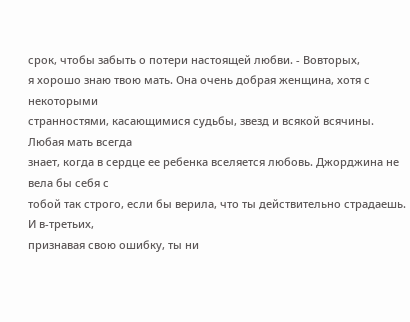срок, чтобы забыть о потери настоящей любви. - Вовторых,
я хорошо знаю твою мать. Она очень добрая женщина, хотя с некоторыми
странностями, касающимися судьбы, звезд и всякой всячины. Любая мать всегда
знает, когда в сердце ее ребенка вселяется любовь. Джорджина не вела бы себя с
тобой так строго, если бы верила, что ты действительно страдаешь. И в-третьих,
признавая свою ошибку, ты ни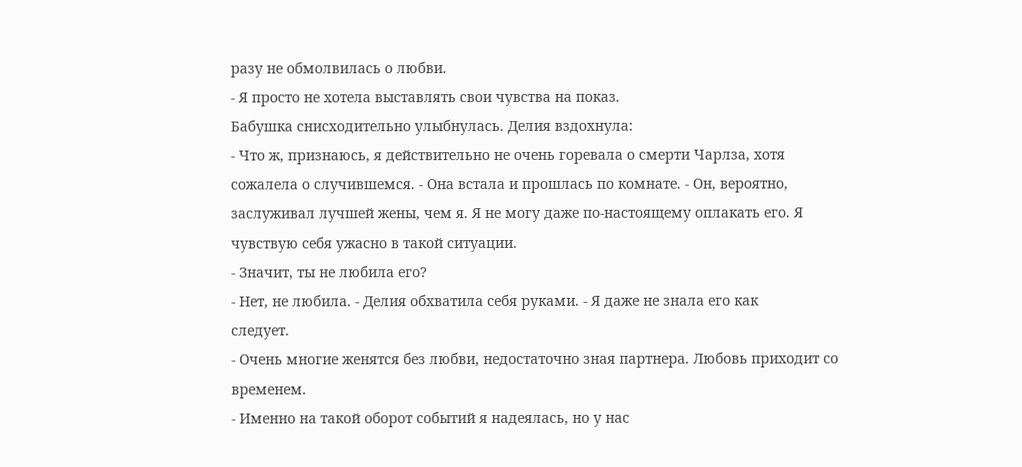разу не обмолвилась о любви.
- Я просто не хотела выставлять свои чувства на показ.
Бабушка снисходительно улыбнулась. Делия вздохнула:
- Что ж, признаюсь, я действительно не очень горевала о смерти Чарлза, хотя
сожалела о случившемся. - Она встала и прошлась по комнате. - Он, вероятно,
заслуживал лучшей жены, чем я. Я не могу даже по-настоящему оплакать его. Я
чувствую себя ужасно в такой ситуации.
- Значит, ты не любила его?
- Нет, не любила. - Делия обхватила себя руками. - Я даже не знала его как
следует.
- Очень многие женятся без любви, недостаточно зная партнера. Любовь приходит со
временем.
- Именно на такой оборот событий я надеялась, но у нас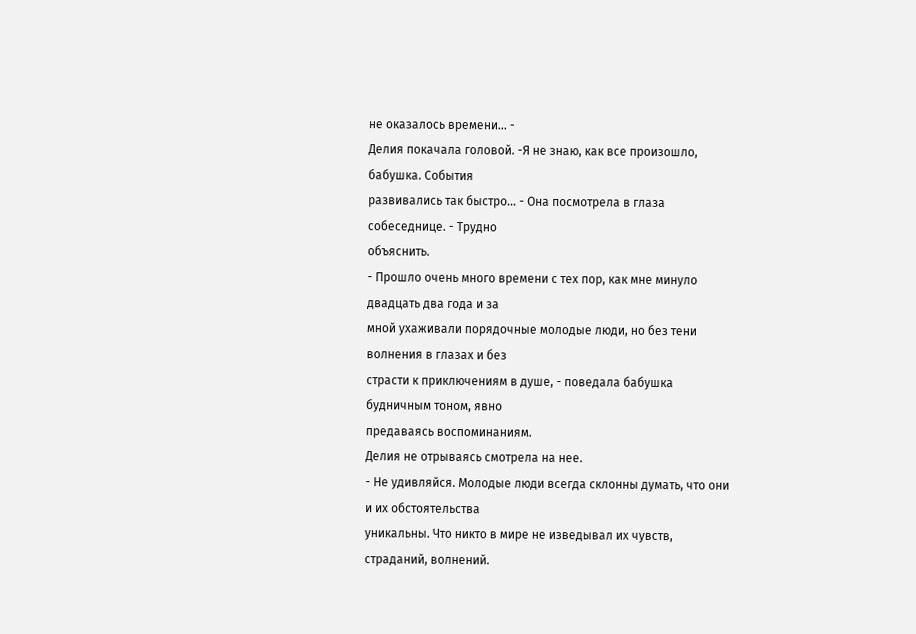не оказалось времени... -
Делия покачала головой. -Я не знаю, как все произошло, бабушка. События
развивались так быстро... - Она посмотрела в глаза собеседнице. - Трудно
объяснить.
- Прошло очень много времени с тех пор, как мне минуло двадцать два года и за
мной ухаживали порядочные молодые люди, но без тени волнения в глазах и без
страсти к приключениям в душе, - поведала бабушка будничным тоном, явно
предаваясь воспоминаниям.
Делия не отрываясь смотрела на нее.
- Не удивляйся. Молодые люди всегда склонны думать, что они и их обстоятельства
уникальны. Что никто в мире не изведывал их чувств, страданий, волнений.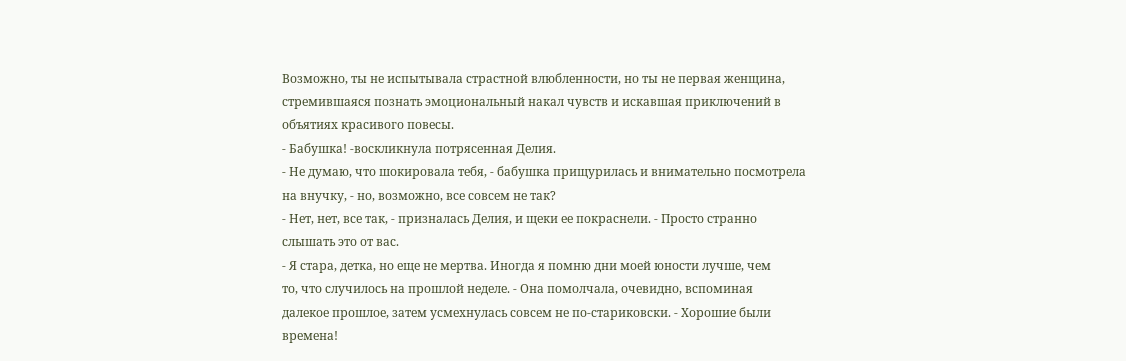Возможно, ты не испытывала страстной влюбленности, но ты не первая женщина,
стремившаяся познать эмоциональный накал чувств и искавшая приключений в
объятиях красивого повесы.
- Бабушка! -воскликнула потрясенная Делия.
- Не думаю, что шокировала тебя, - бабушка прищурилась и внимательно посмотрела
на внучку, - но, возможно, все совсем не так?
- Нет, нет, все так, - призналась Делия, и щеки ее покраснели. - Просто странно
слышать это от вас.
- Я стара, детка, но еще не мертва. Иногда я помню дни моей юности лучше, чем
то, что случилось на прошлой неделе. - Она помолчала, очевидно, вспоминая
далекое прошлое, затем усмехнулась совсем не по-стариковски. - Хорошие были
времена!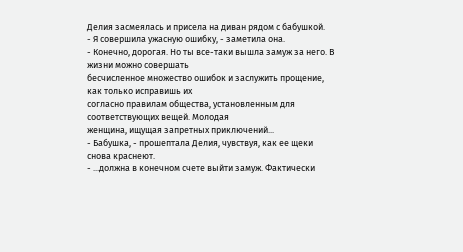Делия засмеялась и присела на диван рядом с бабушкой.
- Я совершила ужасную ошибку, - заметила она.
- Конечно, дорогая. Но ты все-таки вышла замуж за него. В жизни можно совершать
бесчисленное множество ошибок и заслужить прощение, как только исправишь их
согласно правилам общества, установленным для соответствующих вещей. Молодая
женщина, ищущая запретных приключений...
- Бабушка, - прошептала Делия, чувствуя, как ее щеки снова краснеют.
- ...должна в конечном счете выйти замуж. Фактически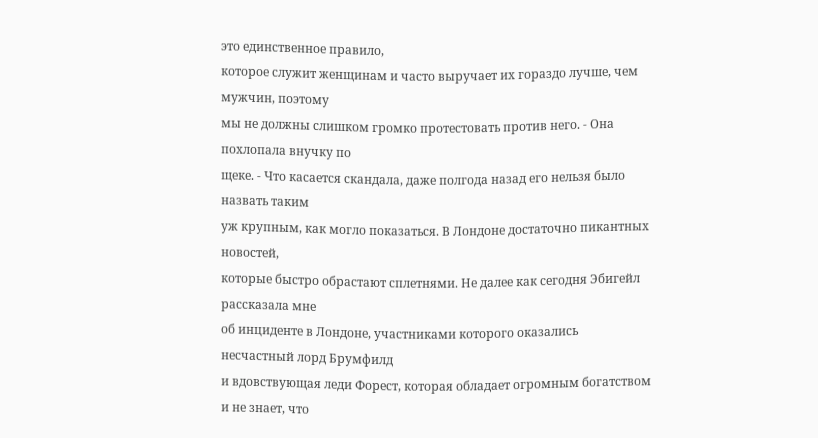это единственное правило,
которое служит женщинам и часто выручает их гораздо лучше, чем мужчин, поэтому
мы не должны слишком громко протестовать против него. - Она похлопала внучку по
щеке. - Что касается скандала, даже полгода назад его нельзя было назвать таким
уж крупным, как могло показаться. В Лондоне достаточно пикантных новостей,
которые быстро обрастают сплетнями. Не далее как сегодня Эбигейл рассказала мне
об инциденте в Лондоне, участниками которого оказались несчастный лорд Брумфилд
и вдовствующая леди Форест, которая обладает огромным богатством и не знает, что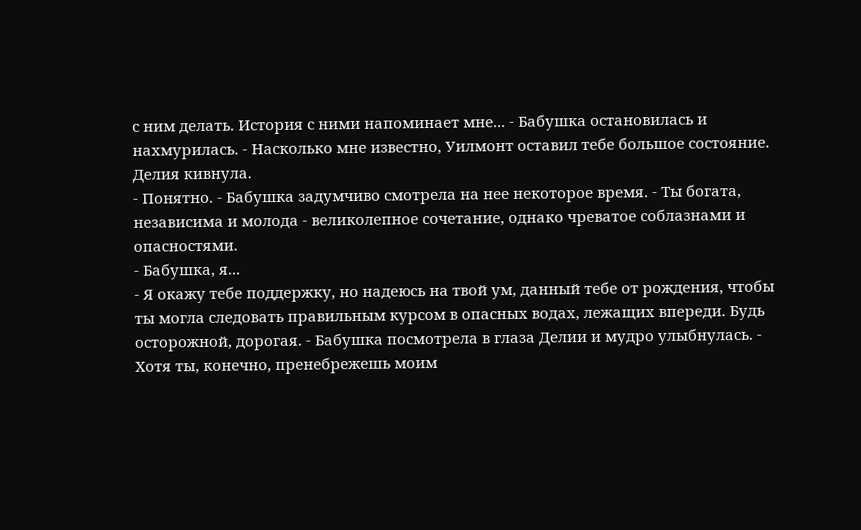с ним делать. История с ними напоминает мне... - Бабушка остановилась и
нахмурилась. - Насколько мне известно, Уилмонт оставил тебе большое состояние.
Делия кивнула.
- Понятно. - Бабушка задумчиво смотрела на нее некоторое время. - Ты богата,
независима и молода - великолепное сочетание, однако чреватое соблазнами и
опасностями.
- Бабушка, я...
- Я окажу тебе поддержку, но надеюсь на твой ум, данный тебе от рождения, чтобы
ты могла следовать правильным курсом в опасных водах, лежащих впереди. Будь
осторожной, дорогая. - Бабушка посмотрела в глаза Делии и мудро улыбнулась. -
Хотя ты, конечно, пренебрежешь моим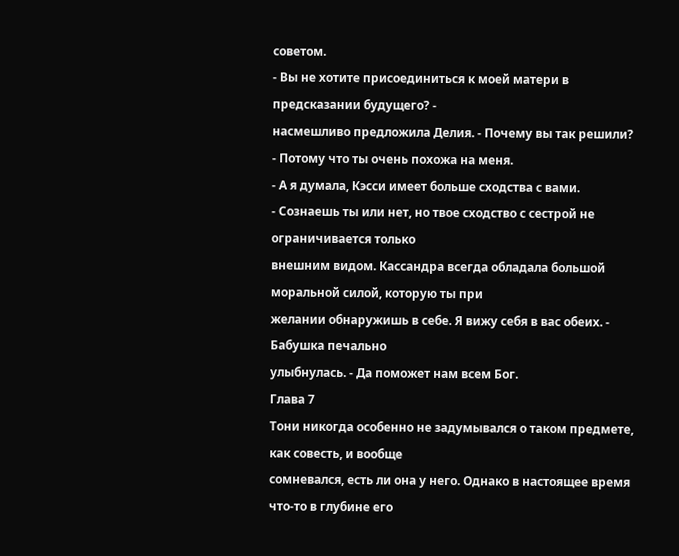советом.
- Вы не хотите присоединиться к моей матери в предсказании будущего? -
насмешливо предложила Делия. - Почему вы так решили?
- Потому что ты очень похожа на меня.
- А я думала, Кэсси имеет больше сходства с вами.
- Сознаешь ты или нет, но твое сходство с сестрой не ограничивается только
внешним видом. Кассандра всегда обладала большой моральной силой, которую ты при
желании обнаружишь в себе. Я вижу себя в вас обеих. - Бабушка печально
улыбнулась. - Да поможет нам всем Бог.
Глава 7
Тони никогда особенно не задумывался о таком предмете, как совесть, и вообще
сомневался, есть ли она у него. Однако в настоящее время что-то в глубине его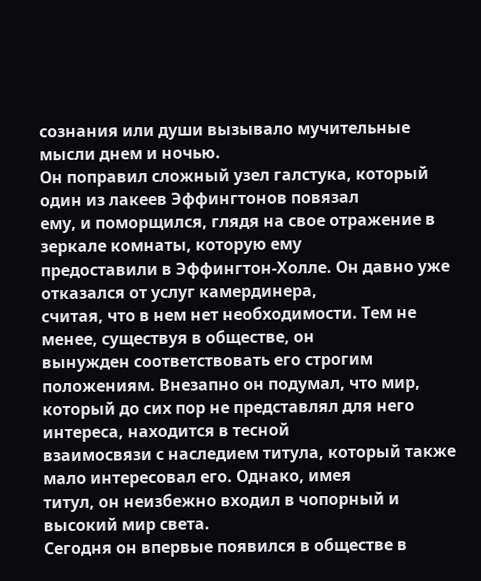сознания или души вызывало мучительные мысли днем и ночью.
Он поправил сложный узел галстука, который один из лакеев Эффингтонов повязал
ему, и поморщился, глядя на свое отражение в зеркале комнаты, которую ему
предоставили в Эффингтон-Холле. Он давно уже отказался от услуг камердинера,
считая, что в нем нет необходимости. Тем не менее, существуя в обществе, он
вынужден соответствовать его строгим положениям. Внезапно он подумал, что мир,
который до сих пор не представлял для него интереса, находится в тесной
взаимосвязи с наследием титула, который также мало интересовал его. Однако, имея
титул, он неизбежно входил в чопорный и высокий мир света.
Сегодня он впервые появился в обществе в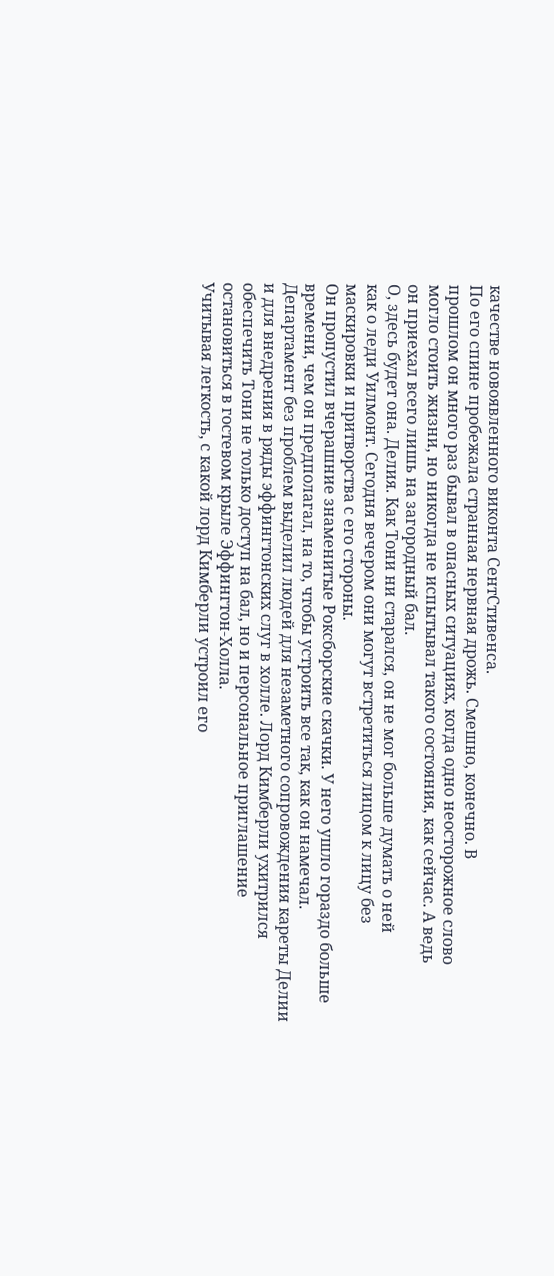качестве новоявленного виконта СентСтивенса.
По его спине пробежала странная нервная дрожь. Смешно, конечно. В
прошлом он много раз бывал в опасных ситуациях, когда одно неосторожное слово
могло стоить жизни, но никогда не испытывал такого состояния, как сейчас. А ведь
он приехал всего лишь на загородный бал.
О, здесь будет она. Делия. Как Тони ни старался, он не мог больше думать о ней
как о леди Уилмонт. Сегодня вечером они могут встретиться лицом к лицу без
маскировки и притворства с его стороны.
Он пропустил вчерашние знаменитые Роксборские скачки. У него ушло гораздо больше
времени, чем он предполагал, на то, чтобы устроить все так, как он намечал.
Департамент без проблем выделил людей для незаметного сопровождения кареты Делии
и для внедрения в ряды эффингтонских слуг в холле. Лорд Кимберли ухитрился
обеспечить Тони не только доступ на бал, но и персональное приглашение
остановиться в гостевом крыле Эффингтон-Холла.
Учитывая легкость, с какой лорд Кимберли устроил его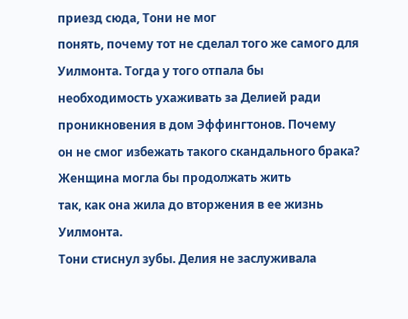приезд сюда, Тони не мог
понять, почему тот не сделал того же самого для Уилмонта. Тогда у того отпала бы
необходимость ухаживать за Делией ради проникновения в дом Эффингтонов. Почему
он не смог избежать такого скандального брака? Женщина могла бы продолжать жить
так, как она жила до вторжения в ее жизнь Уилмонта.
Тони стиснул зубы. Делия не заслуживала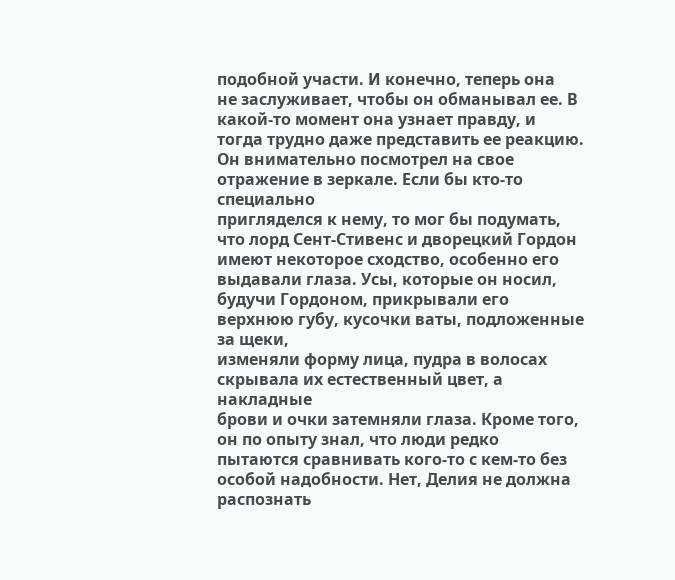подобной участи. И конечно, теперь она
не заслуживает, чтобы он обманывал ее. В какой-то момент она узнает правду, и
тогда трудно даже представить ее реакцию.
Он внимательно посмотрел на свое отражение в зеркале. Если бы кто-то специально
пригляделся к нему, то мог бы подумать, что лорд Сент-Стивенс и дворецкий Гордон
имеют некоторое сходство, особенно его выдавали глаза. Усы, которые он носил,
будучи Гордоном, прикрывали его верхнюю губу, кусочки ваты, подложенные за щеки,
изменяли форму лица, пудра в волосах скрывала их естественный цвет, а накладные
брови и очки затемняли глаза. Кроме того, он по опыту знал, что люди редко
пытаются сравнивать кого-то с кем-то без особой надобности. Нет, Делия не должна
распознать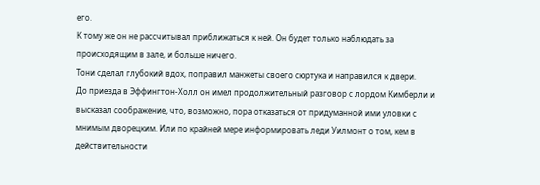его.
К тому же он не рассчитывал приближаться к ней. Он будет только наблюдать за
происходящим в зале, и больше ничего.
Тони сделал глубокий вдох, поправил манжеты своего сюртука и направился к двери.
До приезда в Эффингтон-Холл он имел продолжительный разговор с лордом Кимберли и
высказал соображение, что, возможно, пора отказаться от придуманной ими уловки с
мнимым дворецким. Или по крайней мере информировать леди Уилмонт о том, кем в
действительности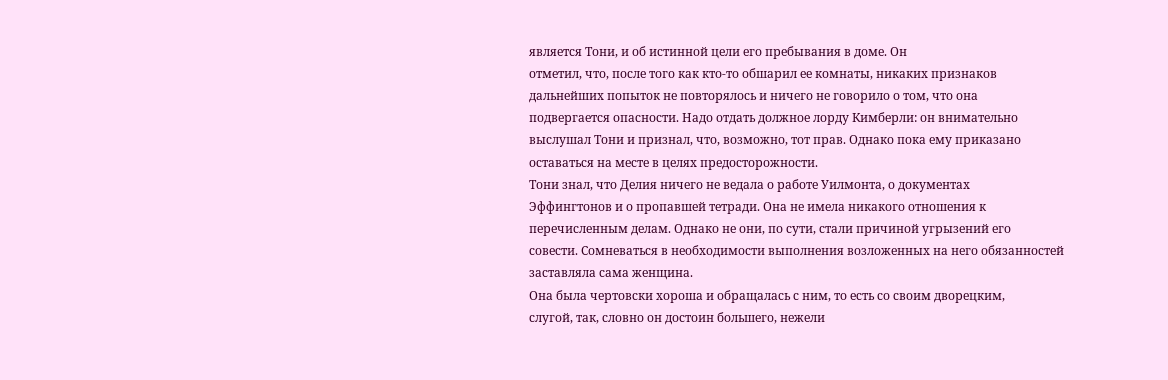является Тони, и об истинной цели его пребывания в доме. Он
отметил, что, после того как кто-то обшарил ее комнаты, никаких признаков
дальнейших попыток не повторялось и ничего не говорило о том, что она
подвергается опасности. Надо отдать должное лорду Кимберли: он внимательно
выслушал Тони и признал, что, возможно, тот прав. Однако пока ему приказано
оставаться на месте в целях предосторожности.
Тони знал, что Делия ничего не ведала о работе Уилмонта, о документах
Эффингтонов и о пропавшей тетради. Она не имела никакого отношения к
перечисленным делам. Однако не они, по сути, стали причиной угрызений его
совести. Сомневаться в необходимости выполнения возложенных на него обязанностей
заставляла сама женщина.
Она была чертовски хороша и обращалась с ним, то есть со своим дворецким,
слугой, так, словно он достоин большего, нежели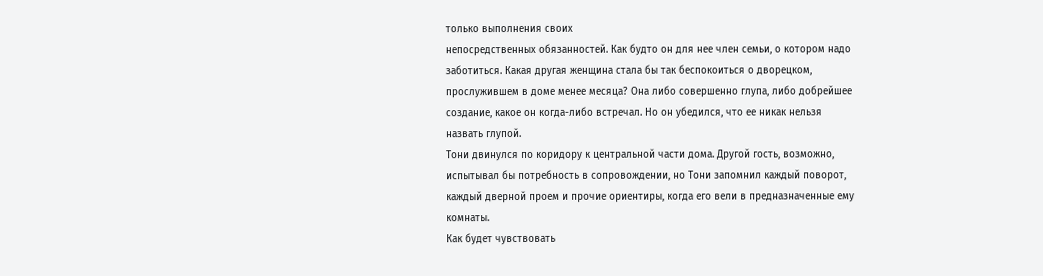только выполнения своих
непосредственных обязанностей. Как будто он для нее член семьи, о котором надо
заботиться. Какая другая женщина стала бы так беспокоиться о дворецком,
прослужившем в доме менее месяца? Она либо совершенно глупа, либо добрейшее
создание, какое он когда-либо встречал. Но он убедился, что ее никак нельзя
назвать глупой.
Тони двинулся по коридору к центральной части дома. Другой гость, возможно,
испытывал бы потребность в сопровождении, но Тони запомнил каждый поворот,
каждый дверной проем и прочие ориентиры, когда его вели в предназначенные ему
комнаты.
Как будет чувствовать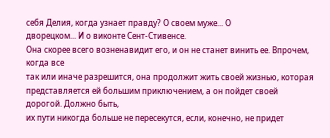себя Делия, когда узнает правду? О своем муже... О
дворецком... И о виконте Сент-Стивенсе.
Она скорее всего возненавидит его, и он не станет винить ее. Впрочем, когда все
так или иначе разрешится, она продолжит жить своей жизнью, которая
представляется ей большим приключением, а он пойдет своей дорогой. Должно быть,
их пути никогда больше не пересекутся, если, конечно, не придет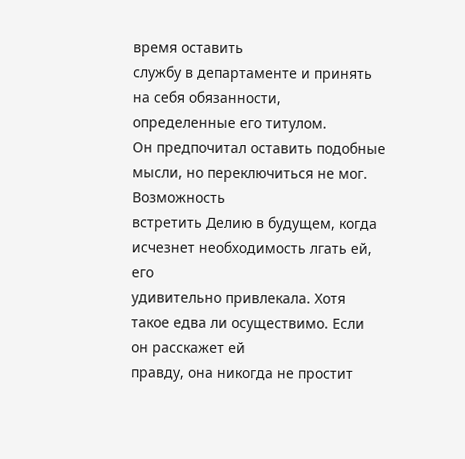время оставить
службу в департаменте и принять на себя обязанности, определенные его титулом.
Он предпочитал оставить подобные мысли, но переключиться не мог. Возможность
встретить Делию в будущем, когда исчезнет необходимость лгать ей, его
удивительно привлекала. Хотя такое едва ли осуществимо. Если он расскажет ей
правду, она никогда не простит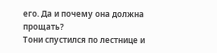его. Да и почему она должна прощать?
Тони спустился по лестнице и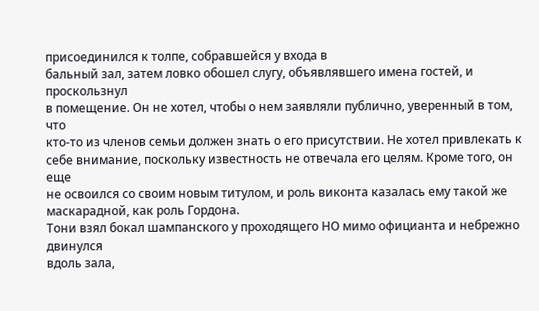присоединился к толпе, собравшейся у входа в
бальный зал, затем ловко обошел слугу, объявлявшего имена гостей, и проскользнул
в помещение. Он не хотел, чтобы о нем заявляли публично, уверенный в том, что
кто-то из членов семьи должен знать о его присутствии. Не хотел привлекать к
себе внимание, поскольку известность не отвечала его целям. Кроме того, он еще
не освоился со своим новым титулом, и роль виконта казалась ему такой же
маскарадной, как роль Гордона.
Тони взял бокал шампанского у проходящего НО мимо официанта и небрежно двинулся
вдоль зала,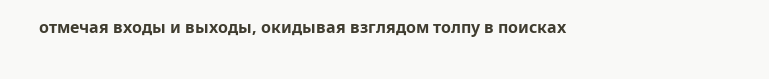отмечая входы и выходы, окидывая взглядом толпу в поисках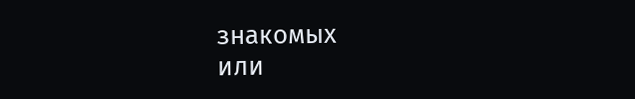знакомых
или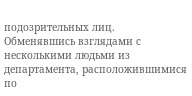подозрительных лиц. Обменявшись взглядами с несколькими людьми из
департамента, расположившимися по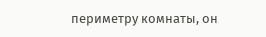периметру комнаты, он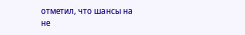отметил, что шансы на
не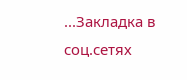...Закладка в соц.сетях